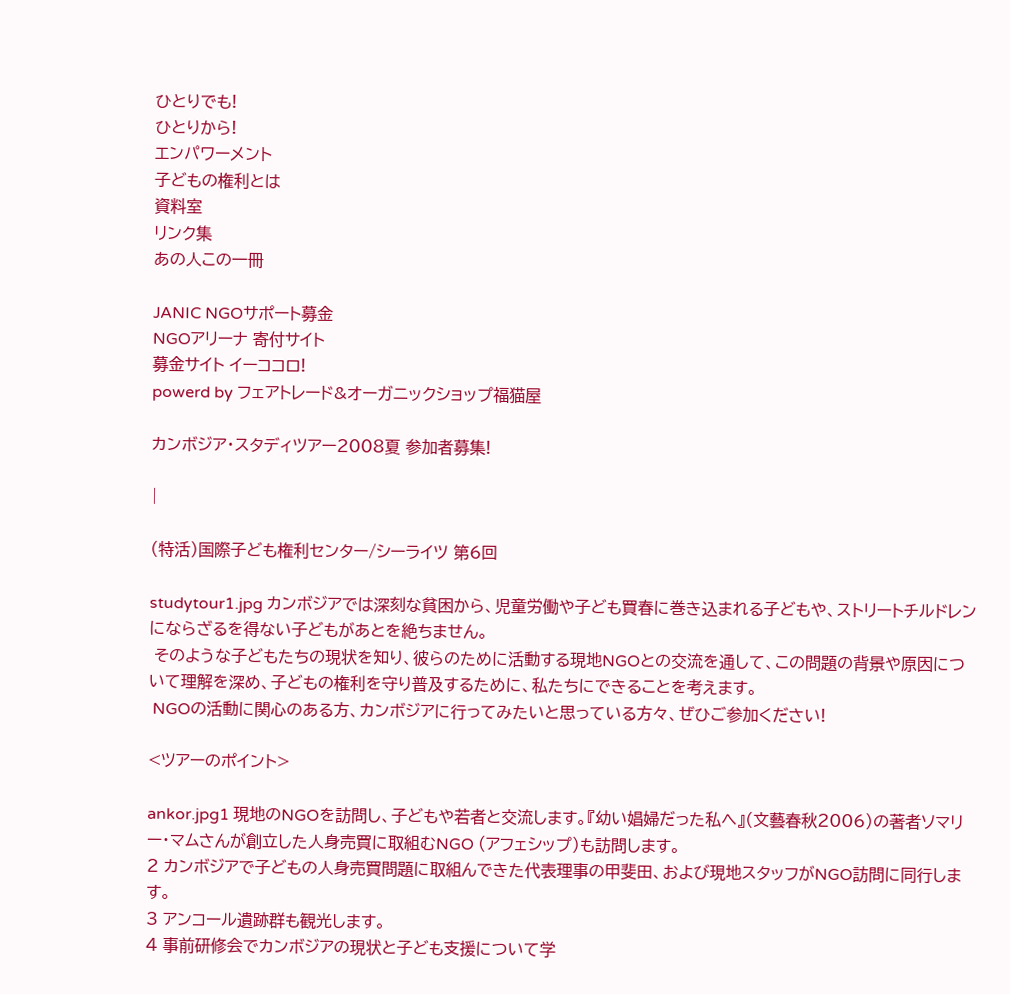ひとりでも!
ひとりから!
エンパワーメント
子どもの権利とは
資料室
リンク集
あの人この一冊

JANIC NGOサポート募金
NGOアリーナ 寄付サイト
募金サイト イーココロ!
powerd by フェアトレード&オーガニックショップ福猫屋

カンボジア・スタディツアー2008夏 参加者募集!

|

(特活)国際子ども権利センター/シーライツ 第6回

studytour1.jpg カンボジアでは深刻な貧困から、児童労働や子ども買春に巻き込まれる子どもや、ストリートチルドレンにならざるを得ない子どもがあとを絶ちません。
 そのような子どもたちの現状を知り、彼らのために活動する現地NGOとの交流を通して、この問題の背景や原因について理解を深め、子どもの権利を守り普及するために、私たちにできることを考えます。
 NGOの活動に関心のある方、カンボジアに行ってみたいと思っている方々、ぜひご参加ください!

<ツアーのポイント>

ankor.jpg1 現地のNGOを訪問し、子どもや若者と交流します。『幼い娼婦だった私へ』(文藝春秋2006)の著者ソマリー・マムさんが創立した人身売買に取組むNGO (アフェシップ)も訪問します。
2 カンボジアで子どもの人身売買問題に取組んできた代表理事の甲斐田、および現地スタッフがNGO訪問に同行します。
3 アンコール遺跡群も観光します。
4 事前研修会でカンボジアの現状と子ども支援について学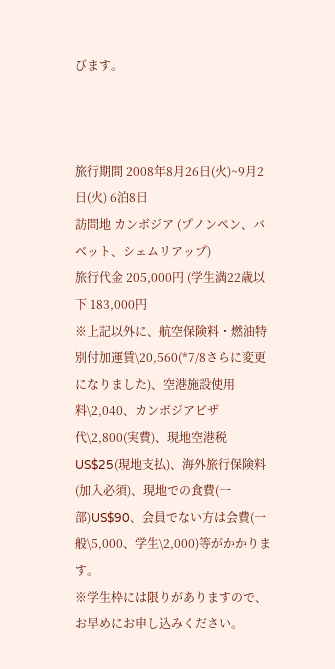びます。



旅行期間 2008年8月26日(火)~9月2日(火) 6泊8日
訪問地 カンボジア (プノンペン、バベット、シェムリアップ)
旅行代金 205,000円 (学生満22歳以下 183,000円
※上記以外に、航空保険料・燃油特別付加運賃\20,560(*7/8さらに変更になりました)、空港施設使用料\2,040、カンボジアビザ代\2,800(実費)、現地空港税US$25(現地支払)、海外旅行保険料(加入必須)、現地での食費(一部)US$90、会員でない方は会費(一般\5,000、学生\2,000)等がかかります。
※学生枠には限りがありますので、お早めにお申し込みください。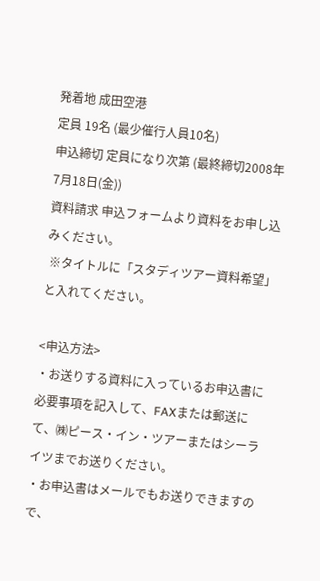発着地 成田空港
定員 19名 (最少催行人員10名)
申込締切 定員になり次第 (最終締切2008年7月18日(金))
資料請求 申込フォームより資料をお申し込みください。
 ※タイトルに「スタディツアー資料希望」と入れてください。

<申込方法>
・お送りする資料に入っているお申込書に必要事項を記入して、FAXまたは郵送にて、㈱ピース・イン・ツアーまたはシーライツまでお送りください。
・お申込書はメールでもお送りできますので、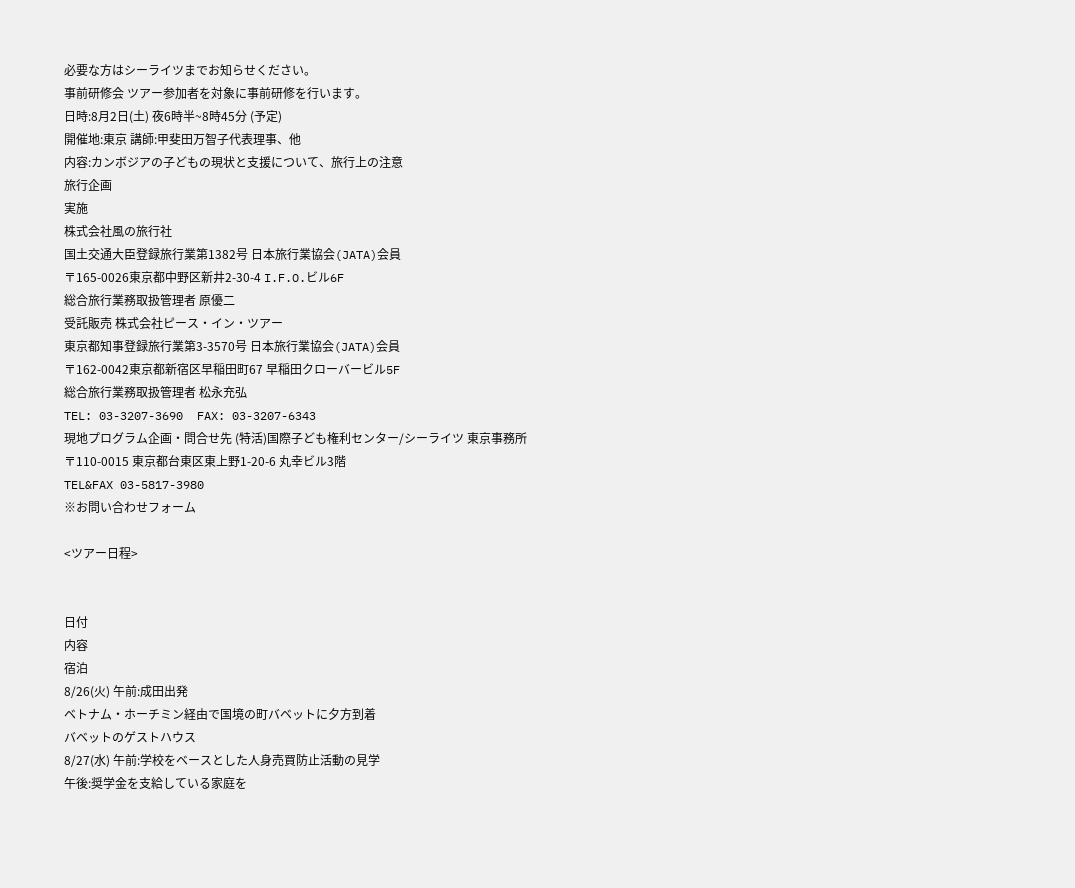必要な方はシーライツまでお知らせください。
事前研修会 ツアー参加者を対象に事前研修を行います。
日時:8月2日(土) 夜6時半~8時45分 (予定)
開催地:東京 講師:甲斐田万智子代表理事、他
内容:カンボジアの子どもの現状と支援について、旅行上の注意
旅行企画
実施
株式会社風の旅行社
国土交通大臣登録旅行業第1382号 日本旅行業協会(JATA)会員
〒165-0026東京都中野区新井2-30-4 I.F.O.ビル6F
総合旅行業務取扱管理者 原優二
受託販売 株式会社ピース・イン・ツアー
東京都知事登録旅行業第3-3570号 日本旅行業協会(JATA)会員
〒162-0042東京都新宿区早稲田町67 早稲田クローバービル5F
総合旅行業務取扱管理者 松永充弘
TEL: 03-3207-3690  FAX: 03-3207-6343
現地プログラム企画・問合せ先 (特活)国際子ども権利センター/シーライツ 東京事務所
〒110-0015 東京都台東区東上野1-20-6 丸幸ビル3階
TEL&FAX 03-5817-3980
※お問い合わせフォーム

<ツアー日程>


日付
内容
宿泊
8/26(火) 午前:成田出発
ベトナム・ホーチミン経由で国境の町バベットに夕方到着
バベットのゲストハウス
8/27(水) 午前:学校をベースとした人身売買防止活動の見学
午後:奨学金を支給している家庭を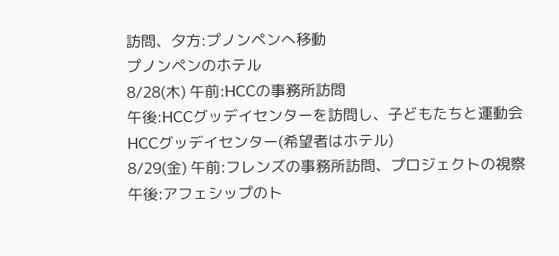訪問、夕方:プノンペンへ移動
プノンペンのホテル
8/28(木) 午前:HCCの事務所訪問
午後:HCCグッデイセンターを訪問し、子どもたちと運動会
HCCグッデイセンター(希望者はホテル)
8/29(金) 午前:フレンズの事務所訪問、プロジェクトの視察
午後:アフェシップのト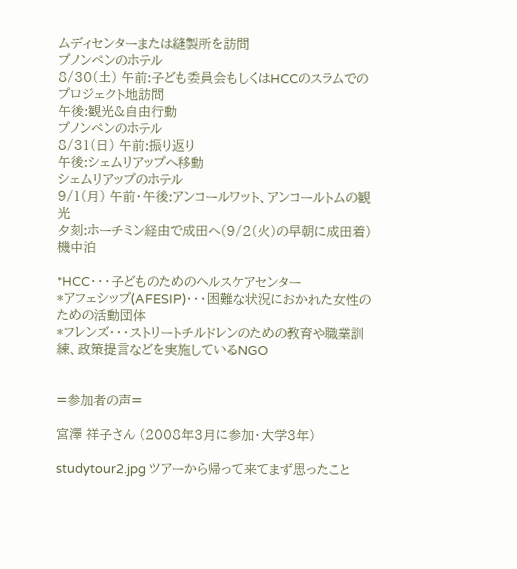ムディセンターまたは縫製所を訪問
プノンペンのホテル
8/30(土) 午前:子ども委員会もしくはHCCのスラムでのプロジェクト地訪問
午後:観光&自由行動
プノンペンのホテル
8/31(日) 午前:振り返り
午後:シェムリアップへ移動
シェムリアップのホテル
9/1(月) 午前・午後:アンコールワット、アンコールトムの観光
夕刻:ホーチミン経由で成田へ(9/2(火)の早朝に成田着)
機中泊

*HCC・・・子どものためのヘルスケアセンター
*アフェシップ(AFESIP)・・・困難な状況におかれた女性のための活動団体
*フレンズ・・・ストリートチルドレンのための教育や職業訓練、政策提言などを実施しているNGO


=参加者の声=

宮澤 祥子さん (2008年3月に参加・大学3年)

studytour2.jpg ツアーから帰って来てまず思ったこと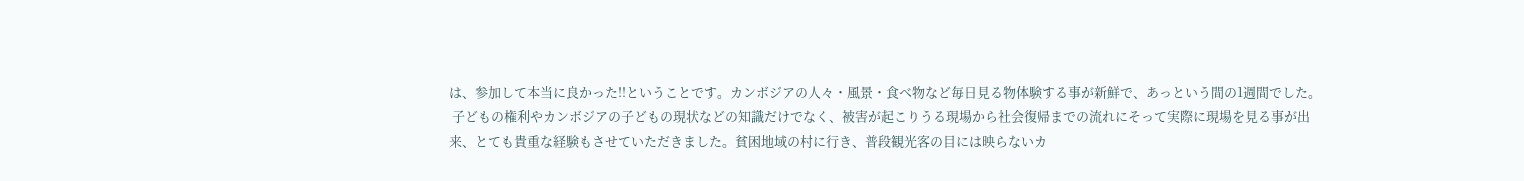は、参加して本当に良かった!!ということです。カンボジアの人々・風景・食べ物など毎日見る物体験する事が新鮮で、あっという間の1週間でした。
 子どもの権利やカンボジアの子どもの現状などの知識だけでなく、被害が起こりうる現場から社会復帰までの流れにそって実際に現場を見る事が出来、とても貴重な経験もさせていただきました。貧困地域の村に行き、普段観光客の目には映らないカ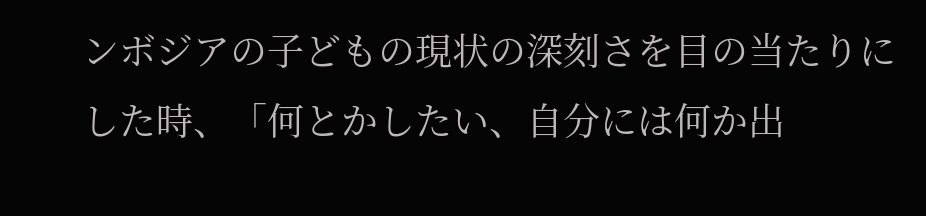ンボジアの子どもの現状の深刻さを目の当たりにした時、「何とかしたい、自分には何か出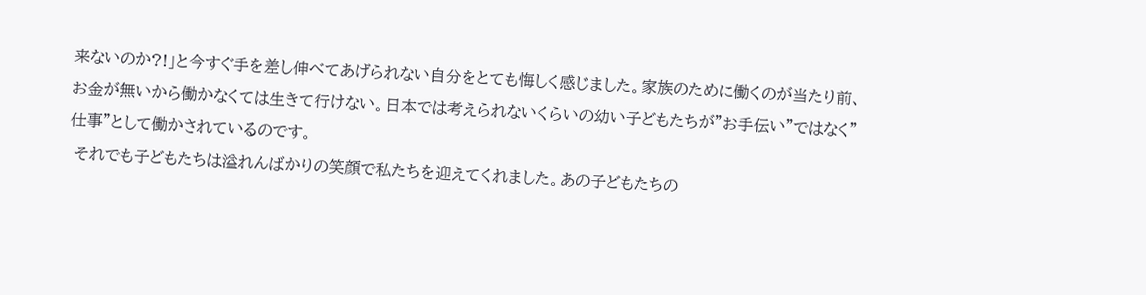来ないのか?!」と今すぐ手を差し伸べてあげられない自分をとても悔しく感じました。家族のために働くのが当たり前、お金が無いから働かなくては生きて行けない。日本では考えられないくらいの幼い子どもたちが"お手伝い"ではなく"仕事"として働かされているのです。
 それでも子どもたちは溢れんばかりの笑顔で私たちを迎えてくれました。あの子どもたちの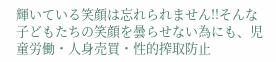輝いている笑顔は忘れられません!!そんな子どもたちの笑顔を曇らせない為にも、児童労働・人身売買・性的搾取防止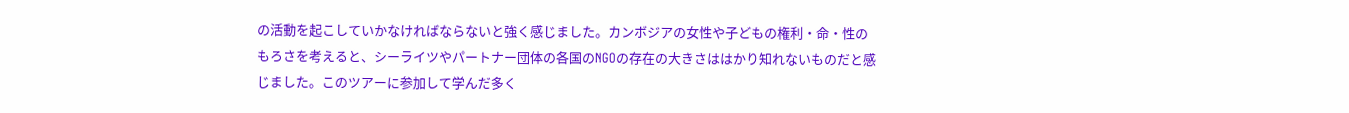の活動を起こしていかなければならないと強く感じました。カンボジアの女性や子どもの権利・命・性のもろさを考えると、シーライツやパートナー団体の各国のNGOの存在の大きさははかり知れないものだと感じました。このツアーに参加して学んだ多く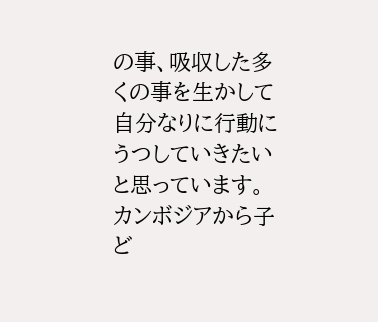の事、吸収した多くの事を生かして自分なりに行動にうつしていきたいと思っています。カンボジアから子ど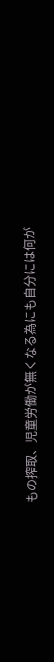もの搾取、児童労働が無くなる為にも自分には何が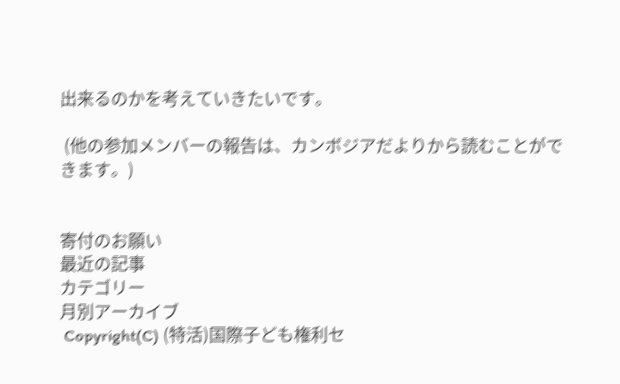出来るのかを考えていきたいです。

 (他の参加メンバーの報告は、カンボジアだよりから読むことができます。)


寄付のお願い
最近の記事
カテゴリー
月別アーカイブ
 Copyright(C) (特活)国際子ども権利セ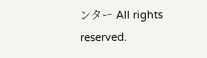ンター All rights reserved.